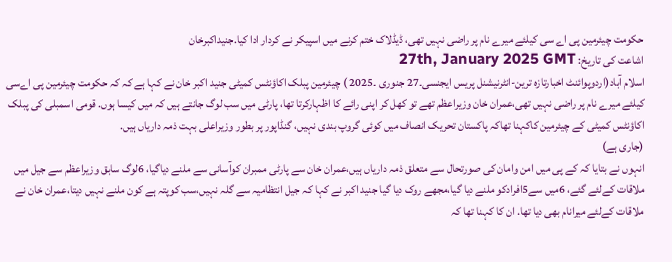حکومت چیئرمین پی اے سی کیلئے میرے نام پر راضی نہیں تھی، ڈیڈلاک ختم کرنے میں اسپیکر نے کردار ادا کیا.جنیداکبرخان
اشاعت کی تاریخ: 27th, January 2025 GMT
اسلام آباد(اردوپوائنٹ اخبارتازہ ترین-انٹرنیشنل پریس ایجنسی۔27 جنوری ۔2025 ) چیئرمین پبلک اکاؤنٹس کمیٹی جنید اکبر خان نے کہا ہے کہ کہ حکومت چیئرمین پی اےسی کیلئے میرے نام پر راضی نہیں تھی،عمران خان وزیراعظم تھے تو کھل کر اپنی رائے کا اظہارکرتا تھا، پارٹی میں سب لوگ جانتے ہیں کہ میں کیسا ہوں. قومی اسمبلی کی پبلک اکاؤنٹس کمیٹی کے چیئرمین کاکہنا تھاکہ پاکستان تحریک انصاف میں کوئی گروپ بندی نہیں، گنڈاپور پر بطور وزیراعلی بہت ذمہ داریاں ہیں.
(جاری ہے)
انہوں نے بتایا کہ کے پی میں امن وامان کی صورتحال سے متعلق ذمہ داریاں ہیں،عمران خان سے پارٹی ممبران کوآسانی سے ملنے دیاگیا، 6لوگ سابق وزیراعظم سے جیل میں ملاقات کےلئے گئے، 6میں سے5افرادکو ملنے دیا گیا،مجھے روک دیا گیا جنید اکبر نے کہا کہ جیل انتظامیہ سے گلہ نہیں،سب کوپتہ ہے کون ملنے نہیں دیتا،عمران خان نے ملاقات کےلئے میرانام بھی دیا تھا. ان کا کہنا تھا کہ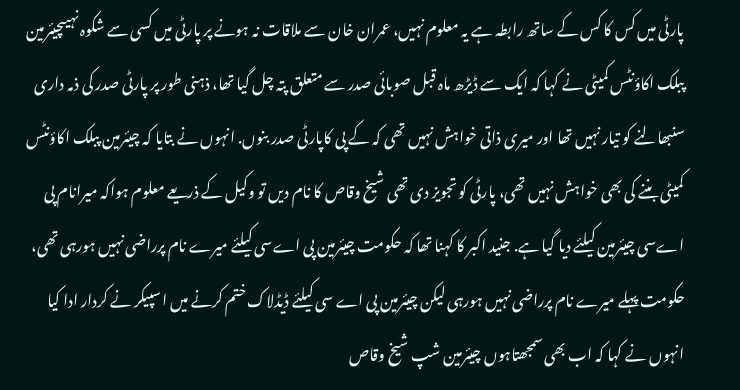پارٹی میں کس کا کس کے ساتھ رابطہ ہے یہ معلوم نہیں، عمران خان سے ملاقات نہ ہونے پر پارٹی میں کسی سے شکوہ نہیںچیئرمین پبلک اکاؤنٹس کمیٹی نے کہا کہ ایک سے ڈیڑھ ماہ قبل صوبائی صدر سے متعلق پتہ چل گیا تھا، ذہنی طور پر پارٹی صدر کی ذمہ داری سنبھالنے کو تیار نہیں تھا اور میری ذاتی خواہش نہیں تھی کہ کے پی کاپارٹی صدر بنوں. انہوں نے بتایا کہ چیئرمین پبلک اکاؤنٹس کمیٹی بننے کی بھی خواہش نہیں تھی، پارٹی کو تجویز دی تھی شیخ وقاص کا نام دیں تو وکیل کے ذریعے معلوم ہواکہ میرانام پی اےسی چیئرمین کیلئے دیا گیا ہے. جنید اکبر کا کہنا تھا کہ حکومت چیئرمین پی اےسی کیلئے میرے نام پرراضی نہیں ہورہی تھی، حکومت پہلے میرے نام پرراضی نہیں ہورہی لیکن چیئرمین پی اے سی کیلئے ڈیڈلاک ختم کرنے میں اسپیکر نے کردار ادا کیا انہوں نے کہا کہ اب بھی سمجھتاہوں چیئرمین شپ شیخ وقاص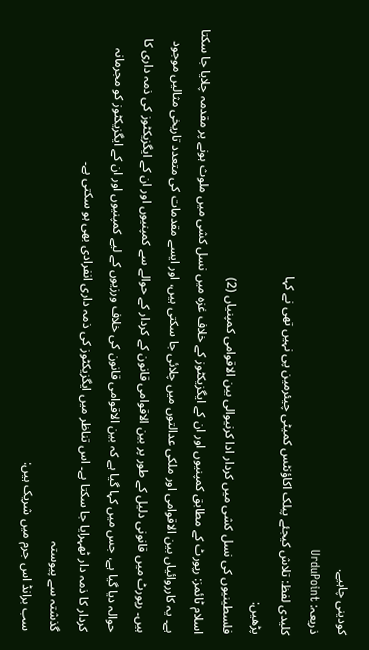کودینی چاہیے.
ذریعہ: UrduPoint
کلیدی لفظ: تلاش کیجئے پبلک اکاؤنٹس کمیٹی چیئرمین پی نہیں تھی نے کہا
پڑھیں:
فلسطینیوں کی نسل کشی میں کردار ادا کرنیوالی بین الاقوامی کمپنیاں (2)
اسلام ٹائمز: رپورٹ کے مطابق کمپنیوں اور ان کے ایگزیکٹوز کے خلاف غزہ میں نسل کشی میں ملوث ہونے پر مقدمہ چلایا جا سکتا ہے۔ یہ کارروائیاں بین الاقوامی اور ملکی عدالتوں میں چلائی جا سکتی ہیں، اور ایسے مقدمات کی متعدد تاریخی مثالیں موجود ہیں۔ رپورٹ میں قانونی دلیل کے طور پر بین الاقوامی قانون کے کردار کے حوالے سے کمپنیوں اور ان کے ایگزیکٹوز کی ذمہ داری کا حوالہ دیا گیا ہے، جس میں کہا گیا ہے کہ بین الاقوامی قانون کی خلاف ورزیوں کے لیے کمپنیوں اور ان کے ایگزیکٹوز کو مجرمانہ کردار کا ذمہ دار ٹھہرایا جا سکتا ہے۔ اس تناظر میں ایگزیکٹوز کی ذمہ داری انفرادی بھی ہو سکتی ہے۔
گذشتہ سے پیوستہ
سب برانڈ اس جرم میں شریک ہیں: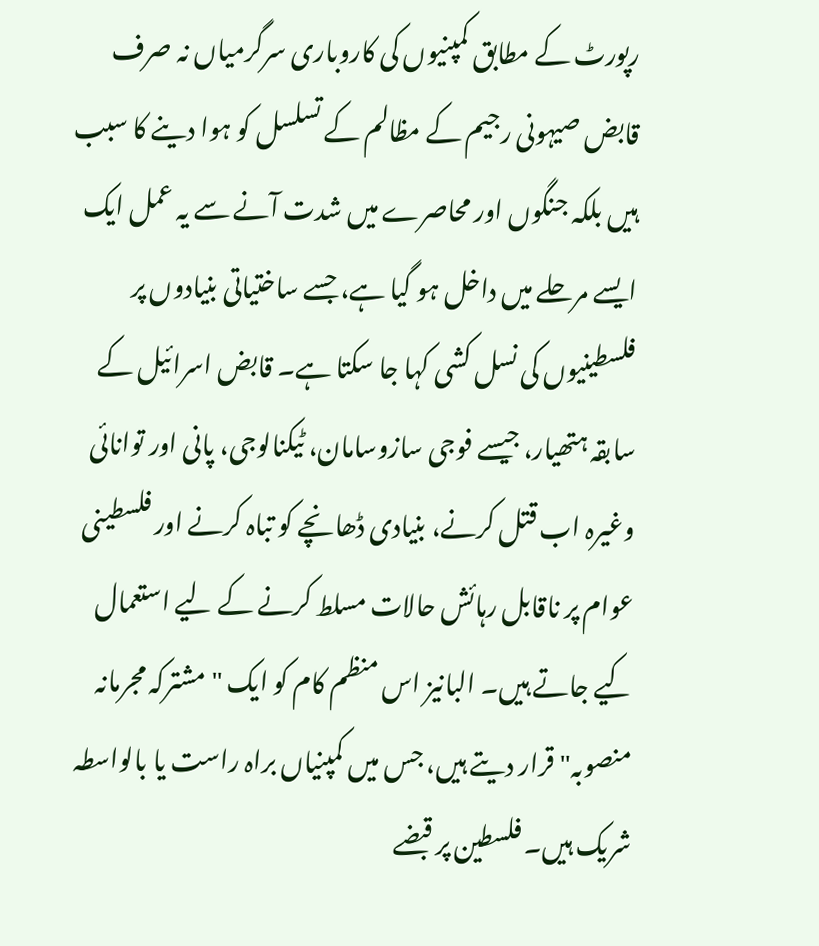رپورٹ کے مطابق کمپنیوں کی کاروباری سرگرمیاں نہ صرف قابض صیہونی رجیم کے مظالم کے تسلسل کو ہوا دینے کا سبب ہیں بلکہ جنگوں اور محاصرے میں شدت آنے سے یہ عمل ایک ایسے مرحلے میں داخل ہو گیا ہے، جسے ساختیاتی بنیادوں پر فلسطینیوں کی نسل کشی کہا جا سکتا ہے۔ قابض اسرائیل کے سابقہ ہتھیار، جیسے فوجی سازوسامان، ٹیکنالوجی، پانی اور توانائی وغیرہ اب قتل کرنے، بنیادی ڈھانچے کو تباہ کرنے اور فلسطینی عوام پر ناقابل رہائش حالات مسلط کرنے کے لیے استعمال کیے جاتے ہیں۔ البانیز اس منظم کام کو ایک "مشترکہ مجرمانہ منصوبہ" قرار دیتے ہیں، جس میں کمپنیاں براہ راست یا بالواسطہ شریک ہیں۔ فلسطین پر قبضے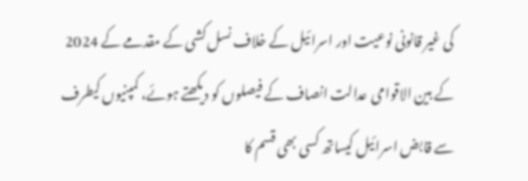کی غیر قانونی نوعیت اور اسرائیل کے خلاف نسل کشی کے مقدمے کے 2024 کے بین الاقوامی عدالت انصاف کے فیصلوں کو دیکھتے ہوئے، کمپنیوں کیطرف سے قابض اسرائیل کیساتھ کسی بھی قسم کا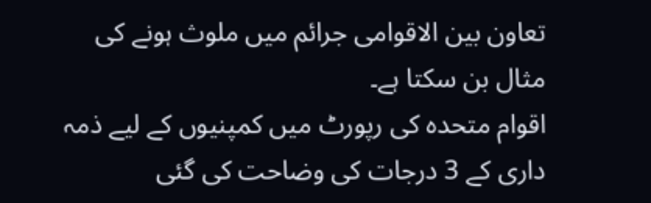تعاون بین الاقوامی جرائم میں ملوث ہونے کی مثال بن سکتا ہے۔
اقوام متحدہ کی رپورٹ میں کمپنیوں کے لیے ذمہ داری کے 3 درجات کی وضاحت کی گئی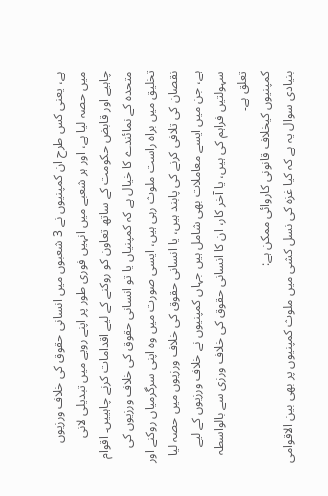ہے، یعنی کس طرح ان کمپنیوں نے 3 شعبوں میں انسانی حقوق کی خلاف ورزیوں میں حصہ لیا ہے، اور ہر شعبے میں انہیں فوری طور پر اپنے رویے میں تبدیلی لانی چاہیے اور قابض حکومت کے ساتھ تعاون کو روکنے کے لیے اقدامات کرنے چاہییں۔ اقوام متحدہ کے نمائندے کا خیال ہے کہ کمپنیاں یا تو انسانی حقوق کی خلاف ورزیوں کی تخلیق میں براہ راست ملوث رہی ہیں، ایسی صورت میں وہ اپنی سرگرمیاں روکنے اور نقصان کی تلافی کرنے کی پابند ہیں، یا انسانی حقوق کی خلاف ورزیوں میں حصہ لیا ہے، جن میں ایسے معاملات بھی شامل ہیں جہاں کمپنیوں نے خلاف ورزیوں کے لیے سہولتیں فراہم کی ہیں، یا آخر کار، ان کا انسانی حقوق کی خلاف ورزی سے بالواسطہ تعلق ہے۔
کمپنیوں کیخلاف قانونی کاروائی ممکن ہے:
بنیادی سوال یہ ہے کہ کیا غزہ کی نسل کشی میں ملوث کمپنیوں پر بھی بین الاقوامی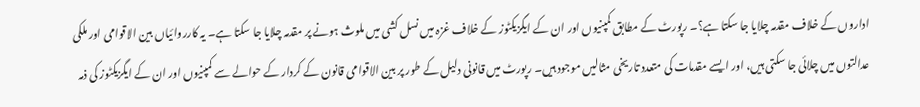اداروں کے خلاف مقدمہ چلایا جا سکتا ہے؟۔ رپورٹ کے مطابق کمپنیوں اور ان کے ایگزیکٹوز کے خلاف غزہ میں نسل کشی میں ملوث ہونے پر مقدمہ چلایا جا سکتا ہے۔ یہ کارروائیاں بین الاقوامی اور ملکی عدالتوں میں چلائی جا سکتی ہیں، اور ایسے مقدمات کی متعدد تاریخی مثالیں موجود ہیں۔ رپورٹ میں قانونی دلیل کے طور پر بین الاقوامی قانون کے کردار کے حوالے سے کمپنیوں اور ان کے ایگزیکٹوز کی ذمہ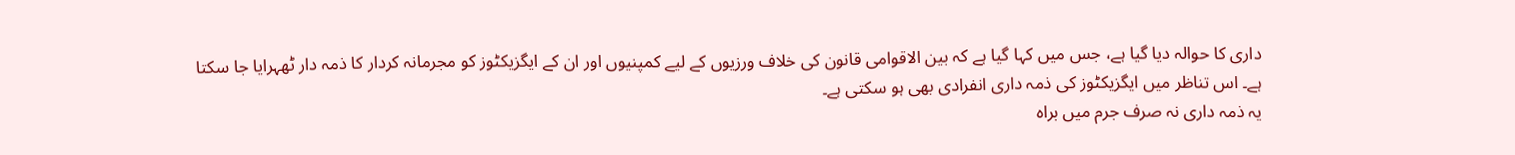داری کا حوالہ دیا گیا ہے، جس میں کہا گیا ہے کہ بین الاقوامی قانون کی خلاف ورزیوں کے لیے کمپنیوں اور ان کے ایگزیکٹوز کو مجرمانہ کردار کا ذمہ دار ٹھہرایا جا سکتا ہے۔ اس تناظر میں ایگزیکٹوز کی ذمہ داری انفرادی بھی ہو سکتی ہے۔
یہ ذمہ داری نہ صرف جرم میں براہ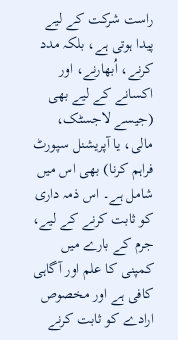راست شرکت کے لیے پیدا ہوتی ہے، بلکہ مدد کرنے، اُبھارنے، اور اکسانے کے لیے بھی (جیسے لاجسٹک، مالی، یا آپریشنل سپورٹ فراہم کرنا) بھی اس میں شامل ہے۔ اس ذمہ داری کو ثابت کرنے کے لیے، جرم کے بارے میں کمپنی کا علم اور آگاہی کافی ہے اور مخصوص ارادے کو ثابت کرنے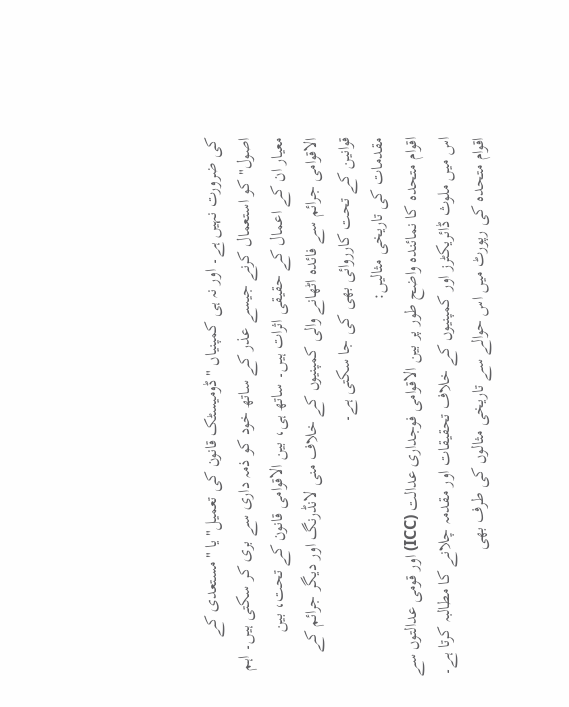کی ضرورت نہیں ہے۔ اور نہ ہی کمپنیاں "ڈومیسٹک قانون کی تعمیل" یا "مستعدی کے اصول" کو استعمال کرنے جیسے عذر کے ساتھ خود کو ذمہ داری سے بری کر سکتی ہیں۔ اہم معیار ان کے اعمال کے حقیقی اثرات ہیں۔ ساتھ ہی، بین الاقوامی قانون کے تحت، بین الاقوامی جرائم سے فائدہ اٹھانے والی کمپنیوں کے خلاف منی لانڈرنگ اور دیگر جرائم کے قوانین کے تحت کارروائی بھی کی جا سکتی ہے۔
مقدمات کی تاریخی مثالیں:
اقوام متحدہ کا نمائندہ واضح طور پر بین الاقوامی فوجداری عدالت (ICC) اور قومی عدالتوں سے اس میں ملوث ڈائریکٹرز اور کمپنیوں کے خلاف تحقیقات اور مقدمہ چلانے کا مطالبہ کرتا ہے۔ اقوام متحدہ کی رپورٹ میں اس حوالے سے تاریخی مثالوں کی طرف بھی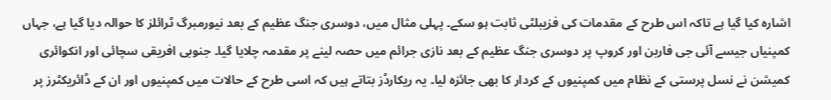اشارہ کیا گیا ہے تاکہ اس طرح کے مقدمات کی فزیبلٹی ثابت ہو سکے۔ پہلی مثال میں، دوسری جنگ عظیم کے بعد نیورمبرگ ٹرائلز کا حوالہ دیا گیا ہے، جہاں کمپنیاں جیسے آئی جی فاربن اور کروپ پر دوسری جنگ عظیم کے بعد نازی جرائم میں حصہ لینے پر مقدمہ چلایا گیا۔ جنوبی افریقی سچائی اور انکوائری کمیشن نے نسل پرستی کے نظام میں کمپنیوں کے کردار کا بھی جائزہ لیا۔ یہ ریکارڈز بتاتے ہیں کہ اسی طرح کے حالات میں کمپنیوں اور ان کے ڈائریکٹرز پر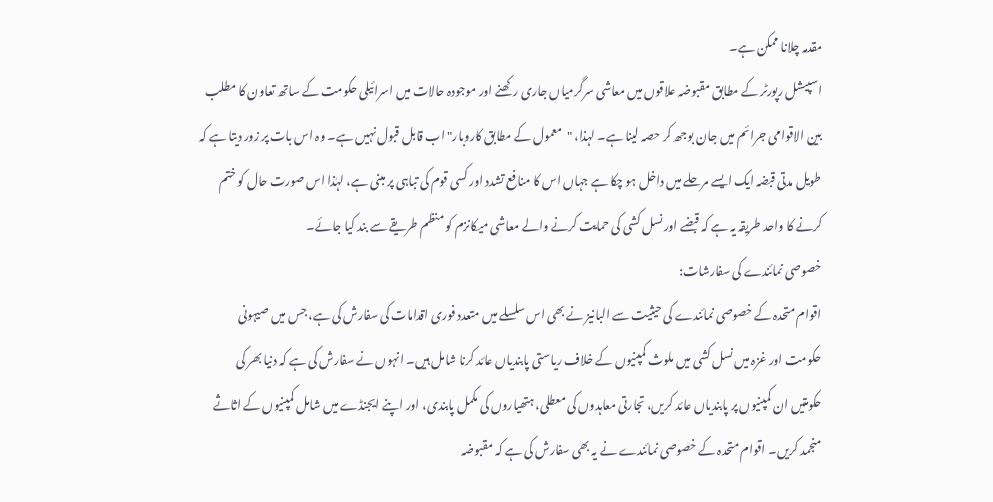مقدمہ چلانا ممکن ہے۔
اسپیشل رپورٹر کے مطابق مقبوضہ علاقوں میں معاشی سرگرمیاں جاری رکھنے اور موجودہ حالات میں اسرائیلی حکومت کے ساتھ تعاون کا مطلب بین الاقوامی جرائم میں جان بوجھ کر حصہ لینا ہے۔ لہذا، "معمول کے مطابق کاروبار" اب قابل قبول نہیں ہے۔ وہ اس بات پر زور دیتا ہے کہ طویل مدتی قبضہ ایک ایسے مرحلے میں داخل ہو چکا ہے جہاں اس کا منافع تشدد اور کسی قوم کی تباہی پر مبنی ہے، لہٰذا اس صورت حال کو ختم کرنے کا واحد طریقہ یہ ہے کہ قبضے اور نسل کشی کی حمایت کرنے والے معاشی میکانزم کو منظم طریقے سے بند کیا جائے۔
خصوصی نمائندے کی سفارشات:
اقوام متحدہ کے خصوصی نمائندے کی حیثیت سے البانیز نے بھی اس سلسلے میں متعدد فوری اقدامات کی سفارش کی ہے، جس میں صیہونی حکومت اور غزہ میں نسل کشی میں ملوث کمپنیوں کے خلاف ریاستی پابندیاں عائد کرنا شامل ہیں۔ انہوں نے سفارش کی ہے کہ دنیا بھر کی حکومتیں ان کمپنیوں پر پابندیاں عائد کریں، تجارتی معاہدوں کی معطلی، ہتھیاروں کی مکمل پابندی، اور اپنے ایجنڈے میں شامل کمپنیوں کے اثاثے منجمد کریں۔ اقوام متحدہ کے خصوصی نمائندے نے یہ بھی سفارش کی ہے کہ مقبوضہ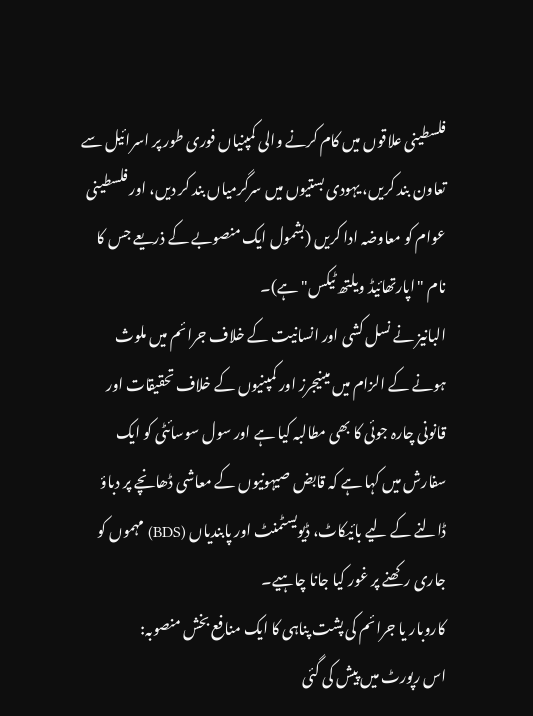فلسطینی علاقوں میں کام کرنے والی کمپنیاں فوری طور پر اسرائیل سے تعاون بند کریں، یہودی بستیوں میں سرگرمیاں بند کر دیں، اور فلسطینی عوام کو معاوضہ ادا کریں (بشمول ایک منصوبے کے ذریعے جس کا نام "اپارتھائیڈ ویلتھ ٹیکس" ہے)۔
البانیز نے نسل کشی اور انسانیت کے خلاف جرائم میں ملوث ہونے کے الزام میں مینیجرز اور کمپنیوں کے خلاف تحقیقات اور قانونی چارہ جوئی کا بھی مطالبہ کیا ہے اور سول سوسائٹی کو ایک سفارش میں کہا ہے کہ قابض صیہونیوں کے معاشی ڈھانچے پر دباؤ ڈالنے کے لیے بائیکاٹ، ڈیویسٹمنٹ اور پابندیاں (BDS) مہموں کو جاری رکھنے پر غور کیا جانا چاہیے۔
کاروبار یا جرائم کی پشت پناہی کا ایک منافع بخش منصوبہ:
اس رپورٹ میں پیش کی گئی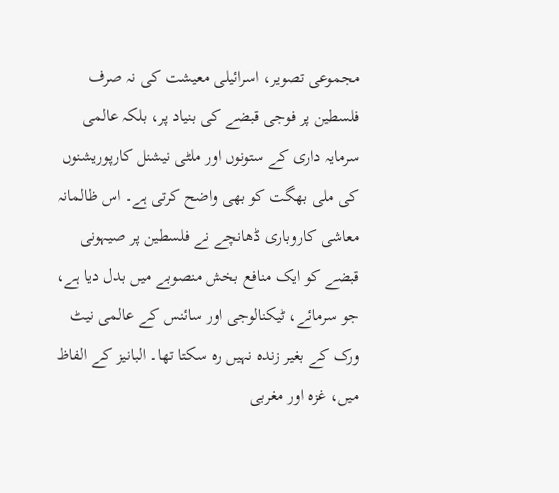مجموعی تصویر، اسرائیلی معیشت کی نہ صرف فلسطین پر فوجی قبضے کی بنیاد پر، بلکہ عالمی سرمایہ داری کے ستونوں اور ملٹی نیشنل کارپوریشنوں کی ملی بھگت کو بھی واضح کرتی ہے۔ اس ظالمانہ معاشی کاروباری ڈھانچے نے فلسطین پر صیہونی قبضے کو ایک منافع بخش منصوبے میں بدل دیا ہے، جو سرمائے، ٹیکنالوجی اور سائنس کے عالمی نیٹ ورک کے بغیر زندہ نہیں رہ سکتا تھا۔ البانیز کے الفاظ میں، غزہ اور مغربی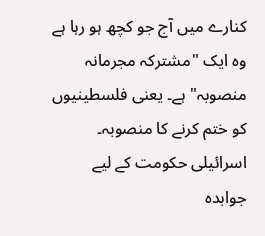کنارے میں آج جو کچھ ہو رہا ہے وہ ایک "مشترکہ مجرمانہ منصوبہ" ہے۔ یعنی فلسطینیوں کو ختم کرنے کا منصوبہ۔ اسرائیلی حکومت کے لیے جوابدہ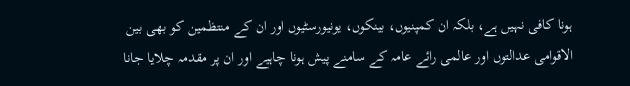ہونا کافی نہیں ہے، بلکہ ان کمپنیوں، بینکوں، یونیورسٹیوں اور ان کے منتظمین کو بھی بین الاقوامی عدالتوں اور عالمی رائے عامہ کے سامنے پیش ہونا چاہیے اور ان پر مقدمہ چلایا جانا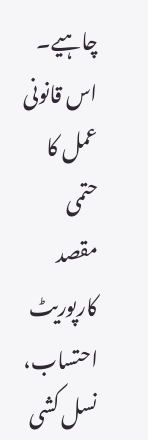چاہیے۔ اس قانونی عمل کا حتمی مقصد کارپوریٹ احتساب، نسل کشی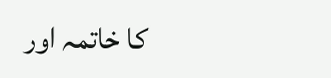کا خاتمہ اور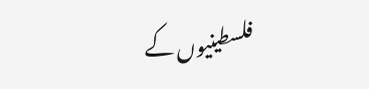فلسطینیوں کے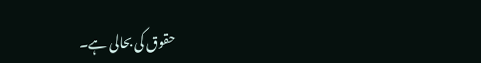حقوق کی بحالی ہے۔